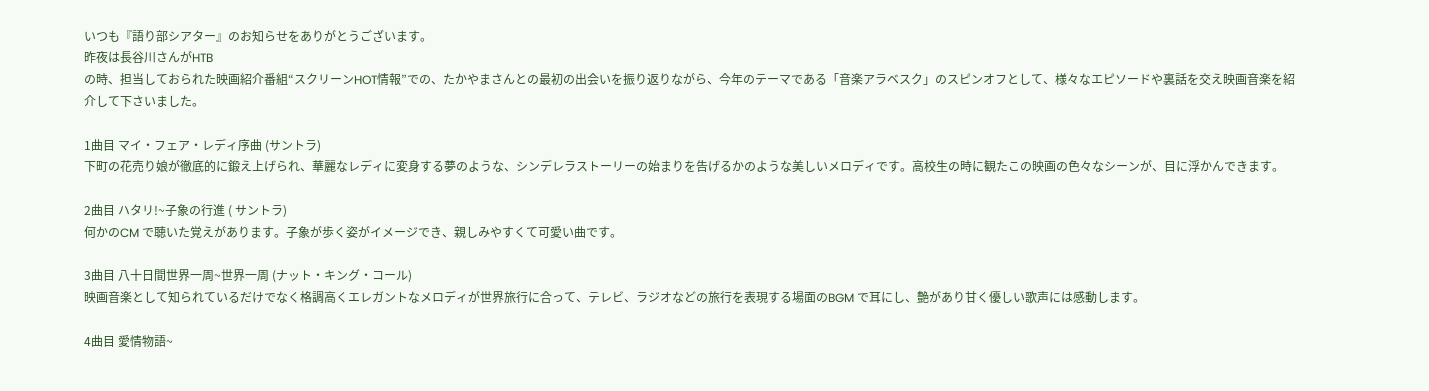いつも『語り部シアター』のお知らせをありがとうございます。
昨夜は長谷川さんがHTB
の時、担当しておられた映画紹介番組“スクリーンHOT情報”での、たかやまさんとの最初の出会いを振り返りながら、今年のテーマである「音楽アラベスク」のスピンオフとして、様々なエピソードや裏話を交え映画音楽を紹介して下さいました。

1曲目 マイ・フェア・レディ序曲 (サントラ)
下町の花売り娘が徹底的に鍛え上げられ、華麗なレディに変身する夢のような、シンデレラストーリーの始まりを告げるかのような美しいメロディです。高校生の時に観たこの映画の色々なシーンが、目に浮かんできます。

2曲目 ハタリ!~子象の行進 ( サントラ)
何かのCM で聴いた覚えがあります。子象が歩く姿がイメージでき、親しみやすくて可愛い曲です。

3曲目 八十日間世界一周~世界一周 (ナット・キング・コール)
映画音楽として知られているだけでなく格調高くエレガントなメロディが世界旅行に合って、テレビ、ラジオなどの旅行を表現する場面のBGM で耳にし、艶があり甘く優しい歌声には感動します。

4曲目 愛情物語~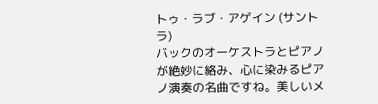トゥ・ラブ・アゲイン (サントラ)
バックのオーケストラとピアノが絶妙に絡み、心に染みるピアノ演奏の名曲ですね。美しいメ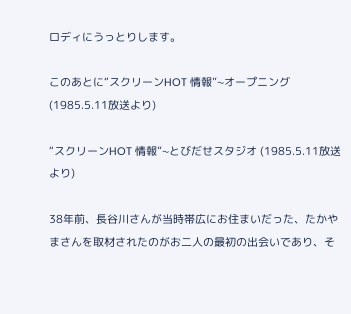ロディにうっとりします。

このあとに“スクリーンHOT 情報”~オープニング(1985.5.11放送より)

“スクリーンHOT 情報”~とびだせスタジオ (1985.5.11放送より)

38年前、長谷川さんが当時帯広にお住まいだった、たかやまさんを取材されたのがお二人の最初の出会いであり、そ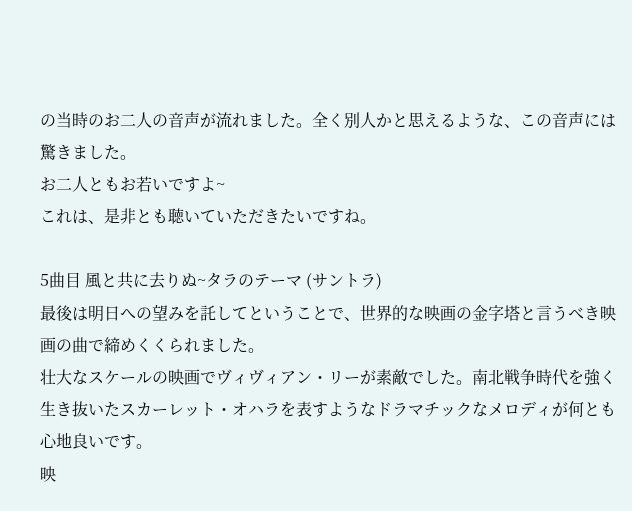の当時のお二人の音声が流れました。全く別人かと思えるような、この音声には驚きました。
お二人ともお若いですよ~
これは、是非とも聴いていただきたいですね。

5曲目 風と共に去りぬ~タラのテーマ (サントラ)
最後は明日への望みを託してということで、世界的な映画の金字塔と言うべき映画の曲で締めくくられました。
壮大なスケールの映画でヴィヴィアン・リーが素敵でした。南北戦争時代を強く生き抜いたスカーレット・オハラを表すようなドラマチックなメロディが何とも心地良いです。
映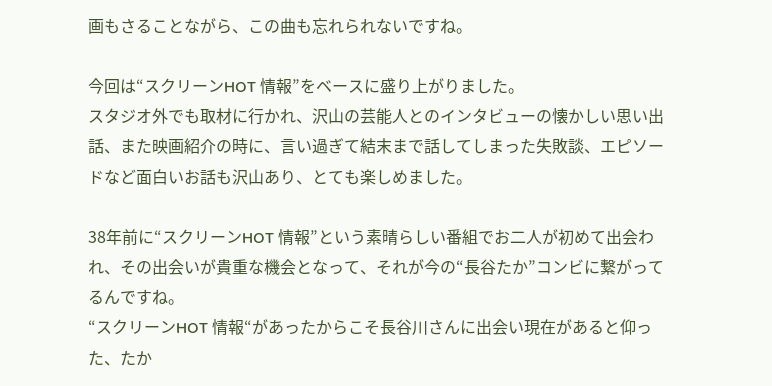画もさることながら、この曲も忘れられないですね。

今回は“スクリーンHOT 情報”をベースに盛り上がりました。
スタジオ外でも取材に行かれ、沢山の芸能人とのインタビューの懐かしい思い出話、また映画紹介の時に、言い過ぎて結末まで話してしまった失敗談、エピソードなど面白いお話も沢山あり、とても楽しめました。

38年前に“スクリーンHOT 情報”という素晴らしい番組でお二人が初めて出会われ、その出会いが貴重な機会となって、それが今の“長谷たか”コンビに繋がってるんですね。
“スクリーンHOT 情報“があったからこそ長谷川さんに出会い現在があると仰った、たか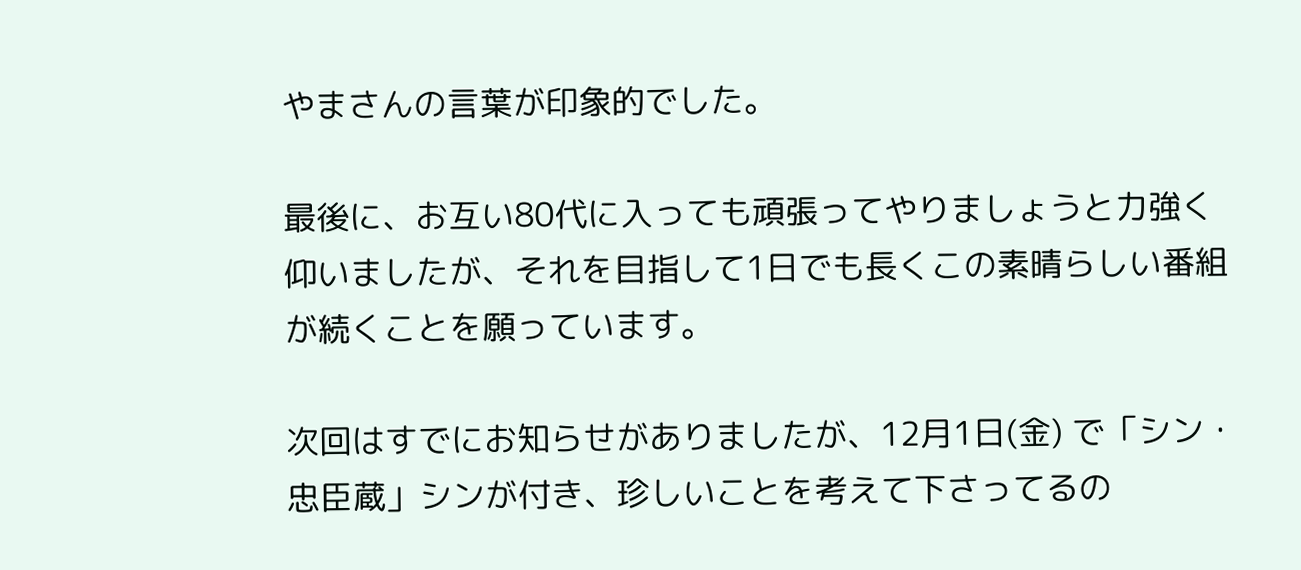やまさんの言葉が印象的でした。

最後に、お互い80代に入っても頑張ってやりましょうと力強く仰いましたが、それを目指して1日でも長くこの素晴らしい番組が続くことを願っています。

次回はすでにお知らせがありましたが、12月1日(金) で「シン・忠臣蔵」シンが付き、珍しいことを考えて下さってるの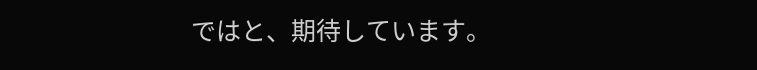ではと、期待しています。